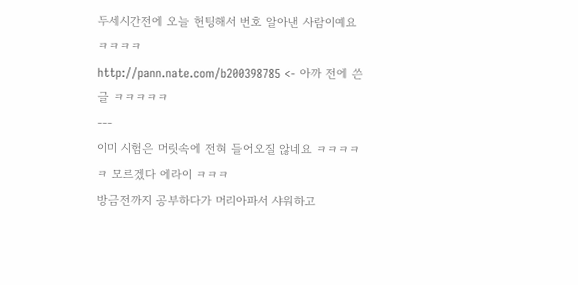두세시간전에 오늘 헌팅해서 번호 알아낸 사람이예요 ㅋㅋㅋㅋ
http://pann.nate.com/b200398785 <- 아까 전에 쓴글 ㅋㅋㅋㅋㅋ
---
이미 시험은 머릿속에 전혀 들어오질 않네요 ㅋㅋㅋㅋㅋ 모르겠다 에라이 ㅋㅋㅋ
방금전까지 공부하다가 머리아파서 샤워하고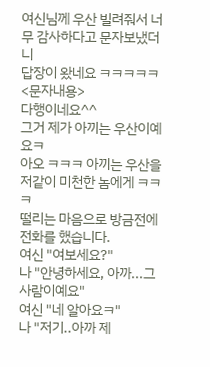여신님께 우산 빌려줘서 너무 감사하다고 문자보냈더니
답장이 왔네요 ㅋㅋㅋㅋㅋ
<문자내용>
다행이네요^^
그거 제가 아끼는 우산이예요ㅋ
아오 ㅋㅋㅋ 아끼는 우산을 저같이 미천한 놈에게 ㅋㅋㅋ
떨리는 마음으로 방금전에 전화를 했습니다.
여신 "여보세요?"
나 "안녕하세요, 아까...그 사람이예요"
여신 "네 알아요ㅋ"
나 "저기..아까 제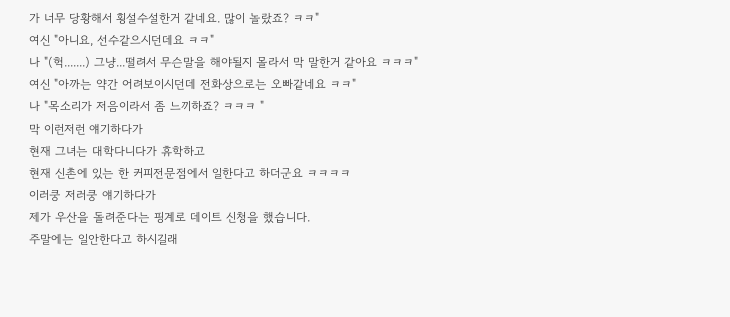가 너무 당황해서 횡설수설한거 같네요. 많이 놀랐죠? ㅋㅋ"
여신 "아니요, 선수같으시던데요 ㅋㅋ"
나 "(헉.......) 그냥...떨려서 무슨말을 해야될지 몰라서 막 말한거 같아요 ㅋㅋㅋ"
여신 "아까는 약간 어려보이시던데 전화상으로는 오빠같네요 ㅋㅋ"
나 "목소리가 저음이라서 좀 느끼하죠? ㅋㅋㅋ "
막 이런저런 얘기하다가
현재 그녀는 대학다니다가 휴학하고
현재 신촌에 있는 한 커피전문점에서 일한다고 하더군요 ㅋㅋㅋㅋ
이러쿵 저러쿵 얘기하다가
제가 우산을 돌려준다는 핑계로 데이트 신청을 했습니다.
주말에는 일안한다고 하시길래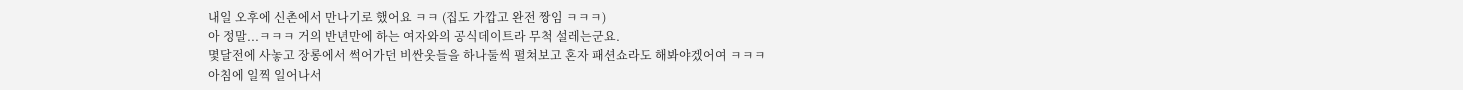내일 오후에 신촌에서 만나기로 했어요 ㅋㅋ (집도 가깝고 완전 짱임 ㅋㅋㅋ)
아 정말...ㅋㅋㅋ 거의 반년만에 하는 여자와의 공식데이트라 무척 설레는군요.
몇달전에 사놓고 장롱에서 썩어가던 비싼옷들을 하나둘씩 펼쳐보고 혼자 패션쇼라도 해봐야겠어여 ㅋㅋㅋ
아침에 일찍 일어나서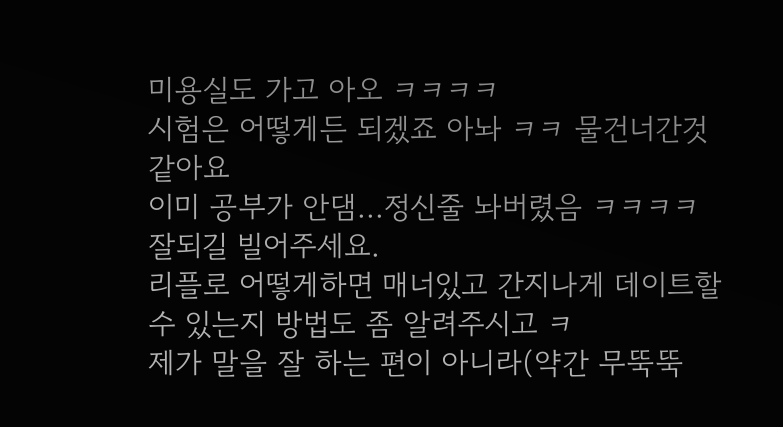미용실도 가고 아오 ㅋㅋㅋㅋ
시험은 어떻게든 되겠죠 아놔 ㅋㅋ 물건너간것 같아요
이미 공부가 안댐...정신줄 놔버렸음 ㅋㅋㅋㅋ
잘되길 빌어주세요.
리플로 어떻게하면 매너있고 간지나게 데이트할 수 있는지 방법도 좀 알려주시고 ㅋ
제가 말을 잘 하는 편이 아니라(약간 무뚝뚝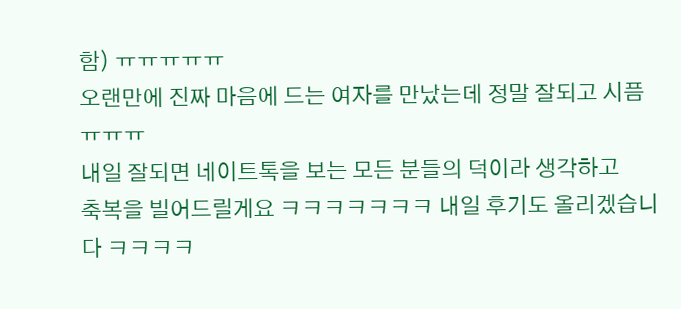함) ㅠㅠㅠㅠㅠ
오랜만에 진짜 마음에 드는 여자를 만났는데 정말 잘되고 시픔 ㅠㅠㅠ
내일 잘되면 네이트톡을 보는 모든 분들의 덕이라 생각하고
축복을 빌어드릴게요 ㅋㅋㅋㅋㅋㅋㅋ 내일 후기도 올리겠습니다 ㅋㅋㅋㅋ